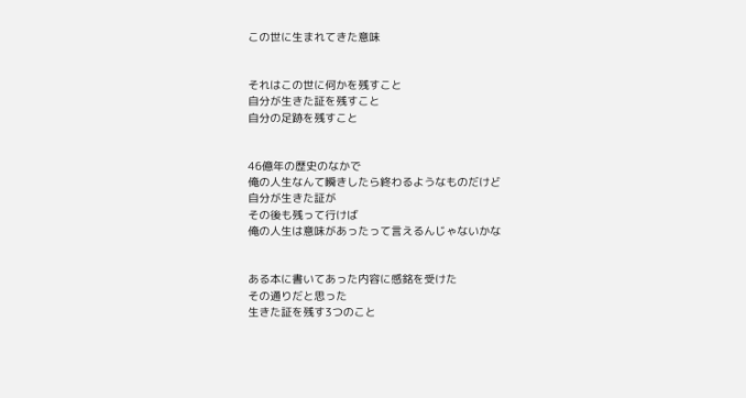この世に生まれてきた意味


それはこの世に何かを残すこと
自分が生きた証を残すこと
自分の足跡を残すこと


46億年の歴史のなかで
俺の人生なんて瞬きしたら終わるようなものだけど
自分が生きた証が
その後も残って行けば
俺の人生は意味があったって言えるんじゃないかな


ある本に書いてあった内容に感銘を受けた
その通りだと思った
生きた証を残す3つのこと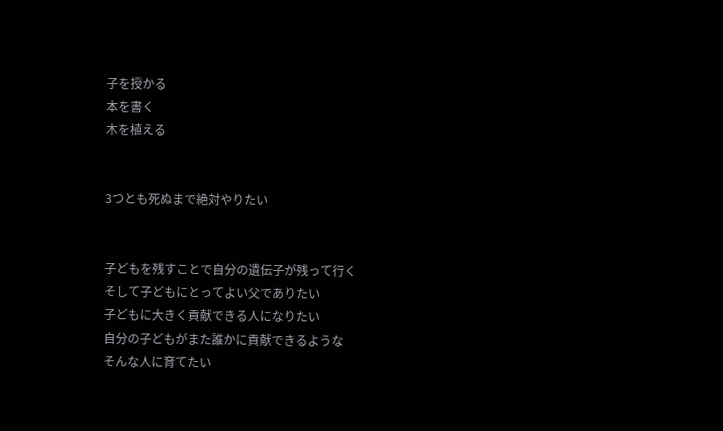子を授かる
本を書く
木を植える


3つとも死ぬまで絶対やりたい


子どもを残すことで自分の遺伝子が残って行く
そして子どもにとってよい父でありたい
子どもに大きく貢献できる人になりたい
自分の子どもがまた誰かに貢献できるような
そんな人に育てたい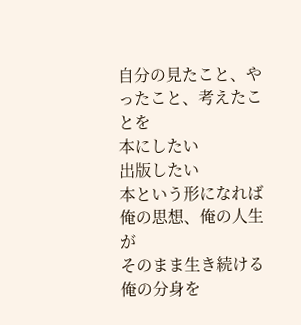自分の見たこと、やったこと、考えたことを
本にしたい
出版したい
本という形になれば俺の思想、俺の人生が
そのまま生き続ける
俺の分身を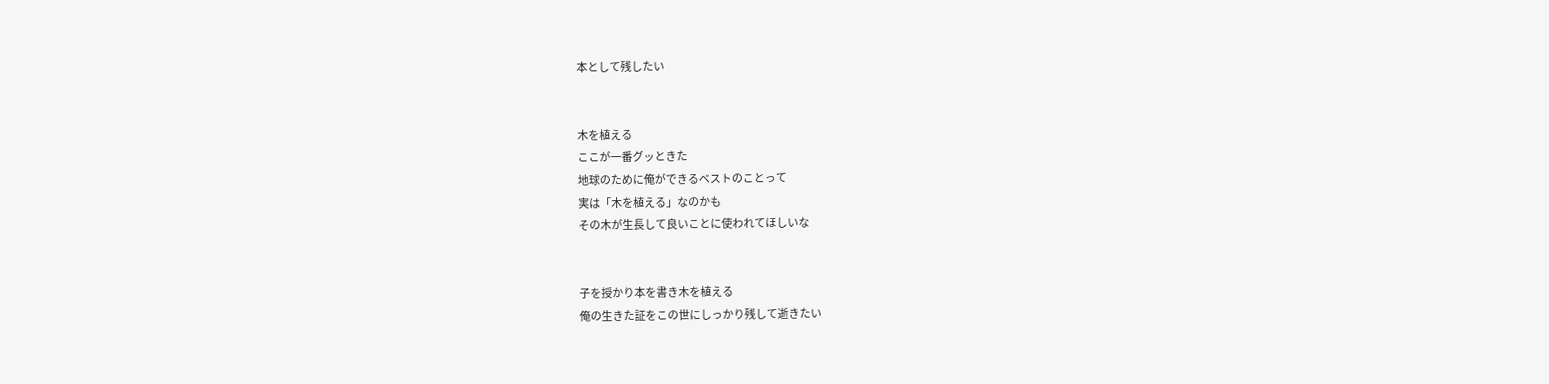本として残したい


木を植える
ここが一番グッときた
地球のために俺ができるベストのことって
実は「木を植える」なのかも
その木が生長して良いことに使われてほしいな


子を授かり本を書き木を植える
俺の生きた証をこの世にしっかり残して逝きたい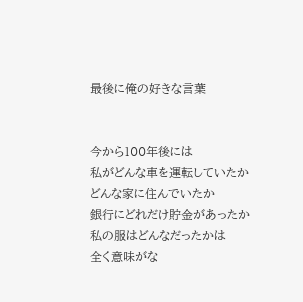最後に俺の好きな言葉


今から100年後には
私がどんな車を運転していたか
どんな家に住んでいたか
銀行にどれだけ貯金があったか
私の服はどんなだったかは
全く意味がな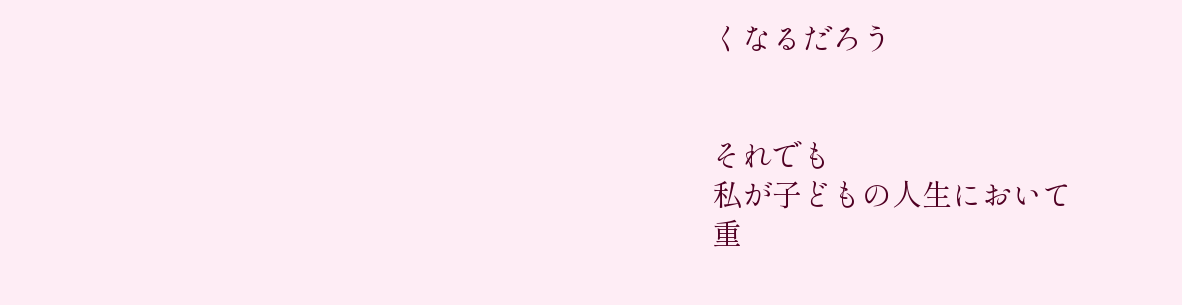くなるだろう


それでも
私が子どもの人生において
重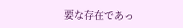要な存在であっ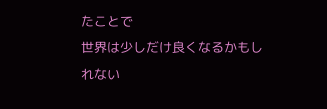たことで
世界は少しだけ良くなるかもしれない